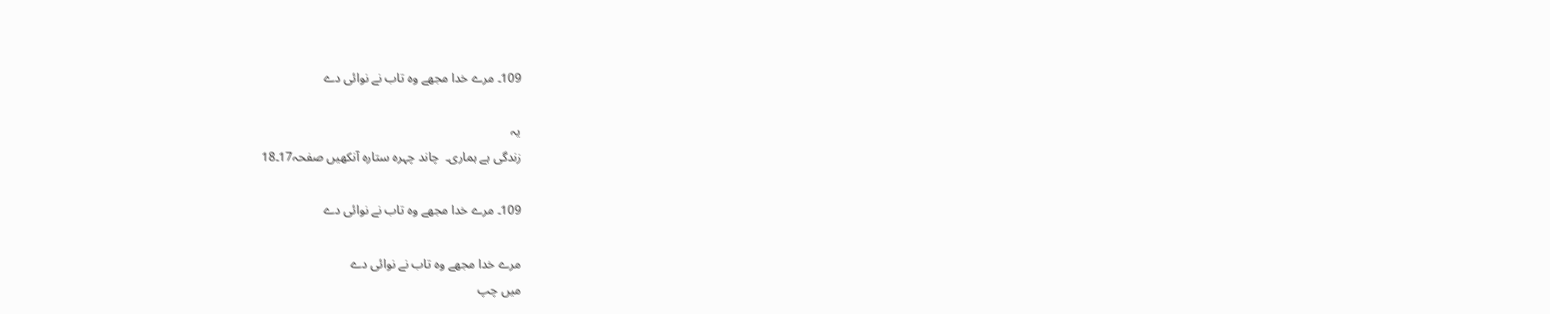109۔ مرے خدا مجھے وہ تاب نے نوائی دے

یہ
زندگی ہے ہماری۔  چاند چہرہ ستارہ آنکھیں صفحہ17۔18

109۔ مرے خدا مجھے وہ تاب نے نوائی دے

مرے خدا مجھے وہ تاب نے نوائی دے
میں چپ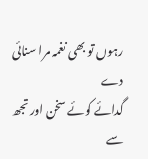رہوں تو بھی نغمہ مرا سنائی
دے
گدائے کوئے سخن اور تجھ سے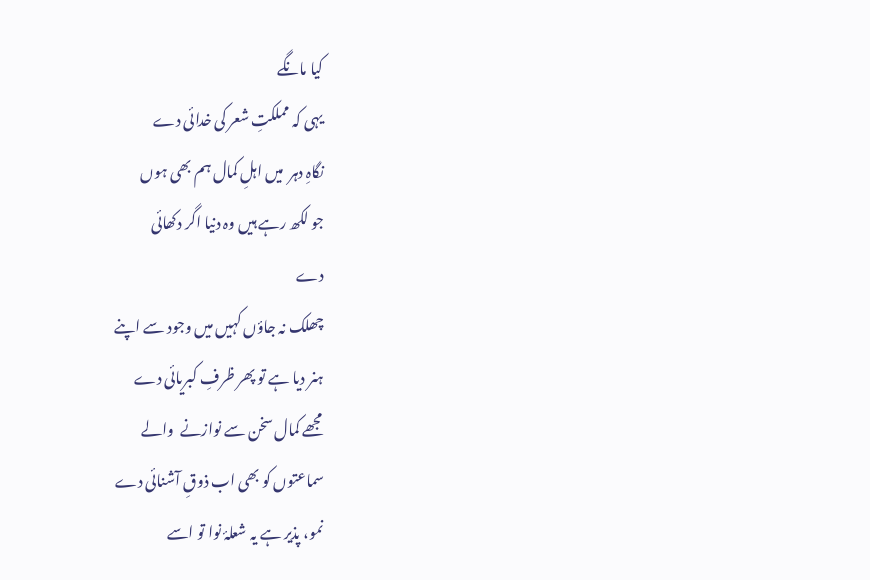کیا مانگے
یہی کہ مملکتِ شعر کی خدائی دے
نگاہِ دہر  میں اہلِ کمال ہم بھی ہوں
جو لکھ رہے ہیں وہ دنیا اگر دکھائی
دے
چھلک نہ جاؤں کہیں میں وجود سے اپنے
ہنر دیا ہے تو پھر ظرفِ کبریائی دے
مجھے کمال سخن سے نوازنے  والے
سماعتوں کو بھی اب ذوقِ آشنائی دے
نمو، پذیر ہے یہ شعلۂ نوا تو اسے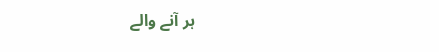ہر آنے والے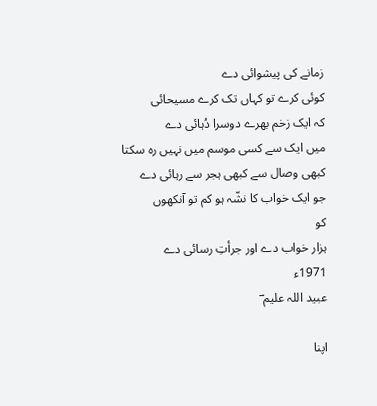زمانے کی پیشوائی دے
کوئی کرے تو کہاں تک کرے مسیحائی
کہ ایک زخم بھرے دوسرا دُہائی دے
میں ایک سے کسی موسم میں نہیں رہ سکتا
کبھی وصال سے کبھی ہجر سے رہائی دے
جو ایک خواب کا نشّہ ہو کم تو آنکھوں
کو
ہزار خواب دے اور جرأتِ رسائی دے
1971ء
عبید اللہ علیم ؔ

اپنا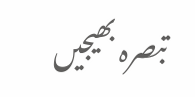تبصرہ بھیجیں